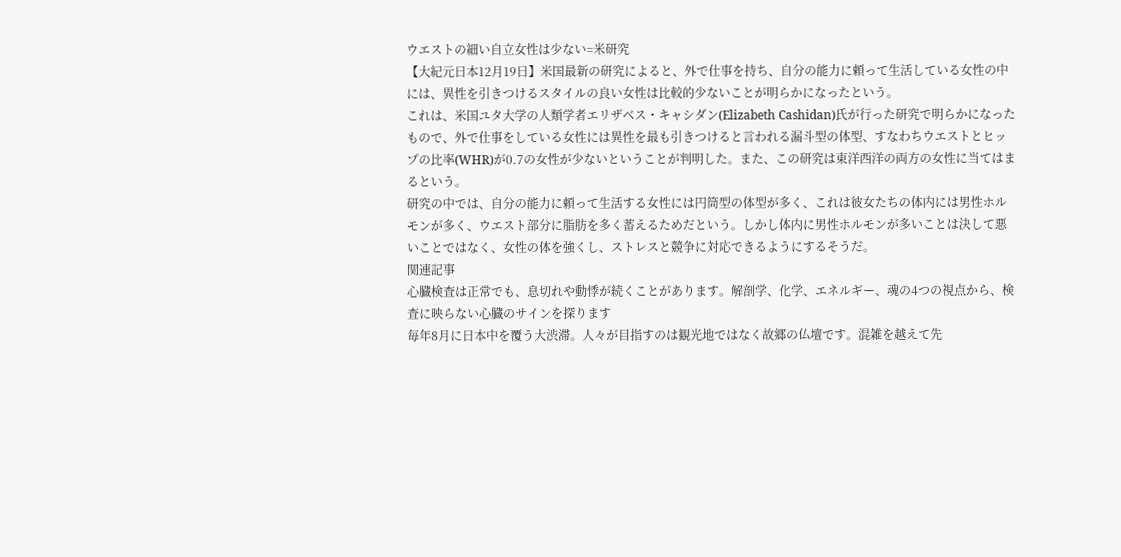ウエストの細い自立女性は少ない=米研究
【大紀元日本12月19日】米国最新の研究によると、外で仕事を持ち、自分の能力に頼って生活している女性の中には、異性を引きつけるスタイルの良い女性は比較的少ないことが明らかになったという。
これは、米国ユタ大学の人類学者エリザベス・キャシダン(Elizabeth Cashidan)氏が行った研究で明らかになったもので、外で仕事をしている女性には異性を最も引きつけると言われる漏斗型の体型、すなわちウエストとヒップの比率(WHR)が0.7の女性が少ないということが判明した。また、この研究は東洋西洋の両方の女性に当てはまるという。
研究の中では、自分の能力に頼って生活する女性には円筒型の体型が多く、これは彼女たちの体内には男性ホルモンが多く、ウエスト部分に脂肪を多く蓄えるためだという。しかし体内に男性ホルモンが多いことは決して悪いことではなく、女性の体を強くし、ストレスと競争に対応できるようにするそうだ。
関連記事
心臓検査は正常でも、息切れや動悸が続くことがあります。解剖学、化学、エネルギー、魂の4つの視点から、検査に映らない心臓のサインを探ります
毎年8月に日本中を覆う大渋滞。人々が目指すのは観光地ではなく故郷の仏壇です。混雑を越えて先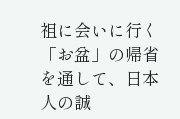祖に会いに行く「お盆」の帰省を通して、日本人の誠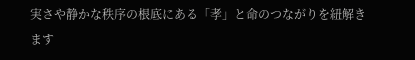実さや静かな秩序の根底にある「孝」と命のつながりを紐解きます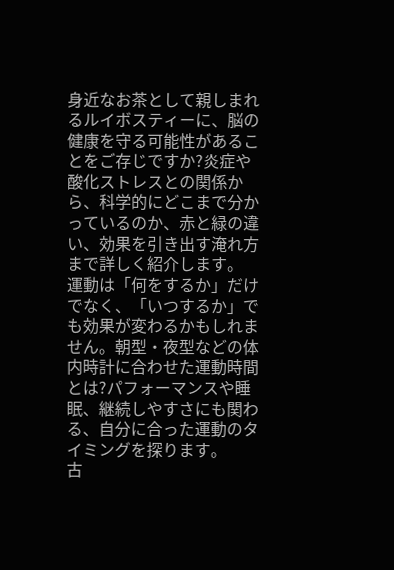身近なお茶として親しまれるルイボスティーに、脳の健康を守る可能性があることをご存じですか?炎症や酸化ストレスとの関係から、科学的にどこまで分かっているのか、赤と緑の違い、効果を引き出す淹れ方まで詳しく紹介します。
運動は「何をするか」だけでなく、「いつするか」でも効果が変わるかもしれません。朝型・夜型などの体内時計に合わせた運動時間とは?パフォーマンスや睡眠、継続しやすさにも関わる、自分に合った運動のタイミングを探ります。
古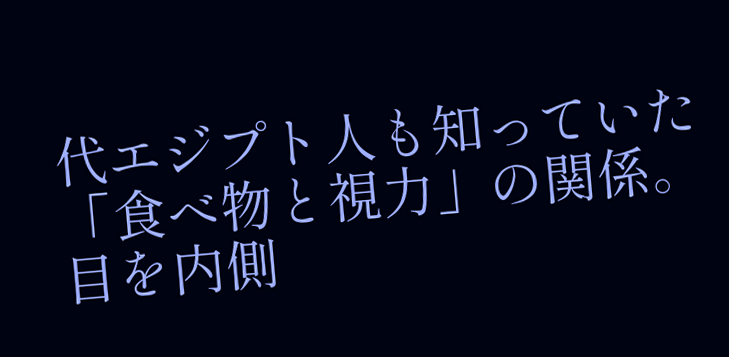代エジプト人も知っていた「食べ物と視力」の関係。目を内側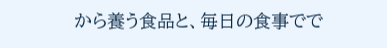から養う食品と、毎日の食事でで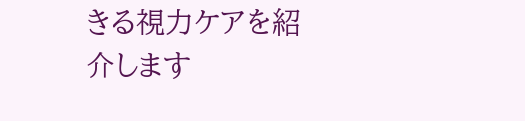きる視力ケアを紹介します